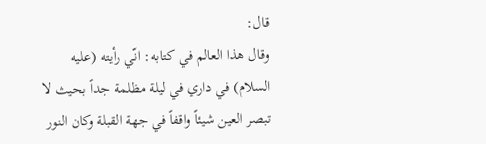قال:
وقال هذا العالم في كتابه: انّي رأيته (عليه السلام) في داري في ليلة مظلمة جداً بحيث لا تبصر العين شيئاً واقفاً في جهة القبلة وكان النور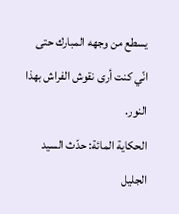يسطع من وجهه المبارك حتى انّي كنت أرى نقوش الفراش بهذا النور.
الحكاية المائة: حدّث السيد الجليل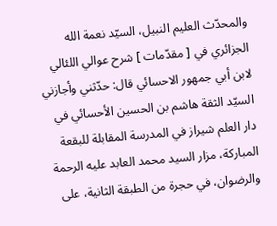والمحدّث العليم النبيل، السيّد نعمة الله الجزائري في [ مقدّمات ] شرح عوالي اللئالي لابن أبي جمهور الاحسائي قال: حدّثني وأجازني السيّد الثقة هاشم بن الحسين الأحسائي في دار العلم شيراز في المدرسة المقابلة للبقعة المباركة، مزار السيد محمد العابد عليه الرحمة والرضوان، في حجرة من الطبقة الثانية، على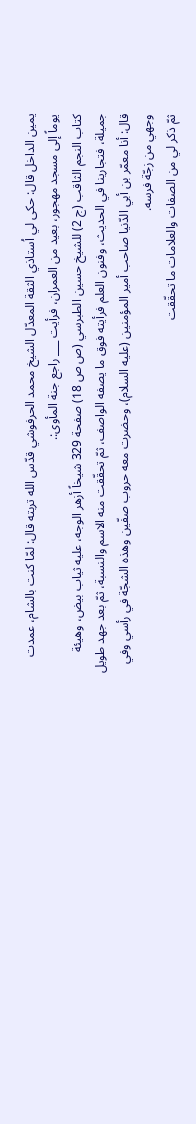يمين الداخل قال: حكى لي اُستاذي الثقة المعدّل الشيخ محمد الحرفوشي قدّس الله تربته قال: لمّا كنت بالشام، عمدت يوماً إلى مسجد مهجور، بعيد من العمران، فرأيت ___ راجع جنة المأوى:.
كتاب النجم الثاقب (ج 2) للشيخ حسين الطبرسي (ص ص 18) صفحة 329 شيخاً أزهر الوجه، عليه ثياب بيض، وهيئة جميلة، فتجارينا في الحديث، وفنون العلم فرأيته فوق ما يصفه الواصف، ثمّ تحقّقت منه الاسم والنسبة، ثمّ بعد جهد طويل قال: أنا معمّر بن أبي الدّنيا صاحب أمير المؤمنين (عليه السلام)، وحضرت معه حروب صفّين وهذه الشجّة في رأسي وفي وجهي من زجّة فرسه.
ثمّ ذكر لي من الصفات والعلامات ما تحقّقت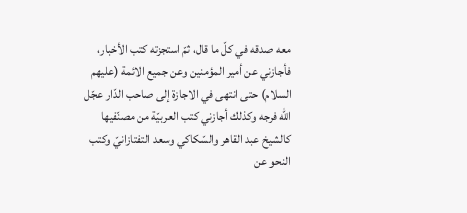معه صدقه في كلّ ما قال، ثمّ استجزته كتب الأخبار، فأجازني عن أمير المؤمنين وعن جميع الائمة (عليهم السلام) حتى انتهى في الاجازة إلى صاحب الدّار عجّل الله فرجه وكذلك أجازني كتب العربيّة من مصنّفيها كالشيخ عبد القاهر والسّكاكي وسعد التفتازانيّ وكتب النحو عن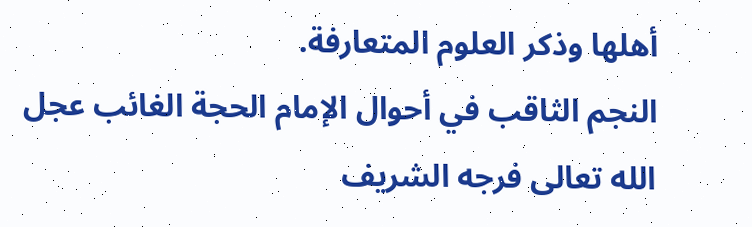أهلها وذكر العلوم المتعارفة.
النجم الثاقب في أحوال الإمام الحجة الغائب عجل الله تعالى فرجه الشريف